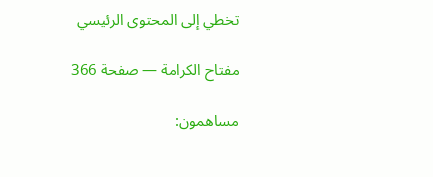تخطي إلى المحتوى الرئيسي

مفتاح الكرامة — صفحة 366

مساهمون: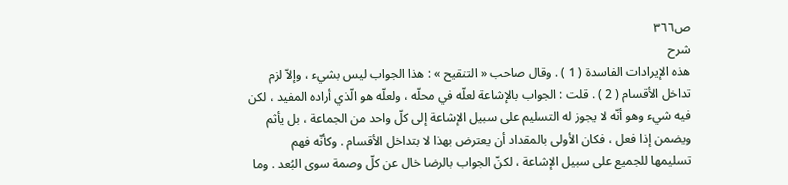ص٣٦٦
شرح
هذه الإيرادات الفاسدة ( 1 ) . وقال صاحب « التنقيح » : هذا الجواب ليس بشيء ، وإلاّ لزم تداخل الأقسام ( 2 ) . قلت : الجواب بالإشاعة لعلّه في محلّه ، ولعلّه هو الّذي أراده المفيد ، لكن فيه شيء وهو أنّه لا يجوز له التسليم على سبيل الإشاعة إلى كلّ واحد من الجماعة ، بل يأثم ويضمن إذا فعل ، فكان الأولى بالمقداد أن يعترض بهذا لا بتداخل الأقسام . وكأنّه فهم تسليمها للجميع على سبيل الإشاعة ، لكنّ الجواب بالرضا خال عن كلّ وصمة سوى البُعد . وما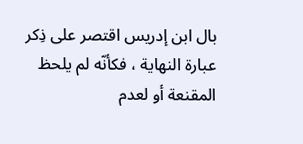بال ابن إدريس اقتصر على ذِكر عبارة النهاية ، فكأنّه لم يلحظ المقنعة أو لعدم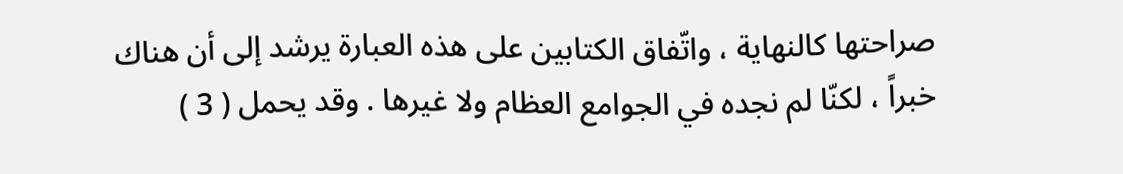صراحتها كالنهاية ، واتّفاق الكتابين على هذه العبارة يرشد إلى أن هناك خبراً ، لكنّا لم نجده في الجوامع العظام ولا غيرها . وقد يحمل ( 3 )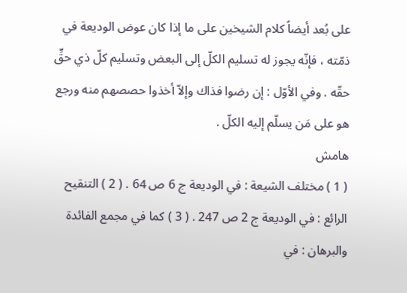على بُعد أيضاً كلام الشيخين على ما إذا كان عوض الوديعة في ذمّته ، فإنّه يجوز له تسليم الكلّ إلى البعض وتسليم كلّ ذي حقٍّ حقّه . وفي الأوّل : إن رضوا فذاك وإلاّ أخذوا حصصهم منه ورجع هو على مَن يسلّم إليه الكلّ .
هامش
( 1 ) مختلف الشيعة : في الوديعة ج 6 ص 64 . ( 2 ) التنقيح الرائع : في الوديعة ج 2 ص 247 . ( 3 ) كما في مجمع الفائدة والبرهان : في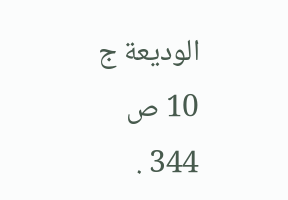الوديعة ج 10 ص 344 .